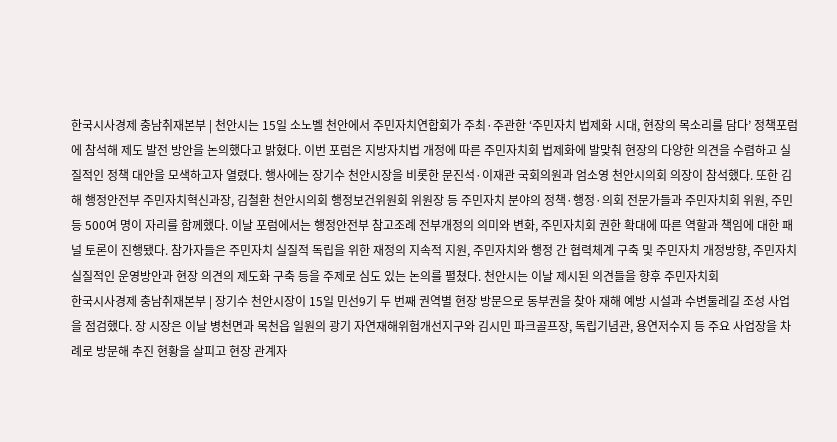한국시사경제 충남취재본부 | 천안시는 15일 소노벨 천안에서 주민자치연합회가 주최·주관한 ‘주민자치 법제화 시대, 현장의 목소리를 담다’ 정책포럼에 참석해 제도 발전 방안을 논의했다고 밝혔다. 이번 포럼은 지방자치법 개정에 따른 주민자치회 법제화에 발맞춰 현장의 다양한 의견을 수렴하고 실질적인 정책 대안을 모색하고자 열렸다. 행사에는 장기수 천안시장을 비롯한 문진석·이재관 국회의원과 엄소영 천안시의회 의장이 참석했다. 또한 김해 행정안전부 주민자치혁신과장, 김철환 천안시의회 행정보건위원회 위원장 등 주민자치 분야의 정책·행정·의회 전문가들과 주민자치회 위원, 주민 등 500여 명이 자리를 함께했다. 이날 포럼에서는 행정안전부 참고조례 전부개정의 의미와 변화, 주민자치회 권한 확대에 따른 역할과 책임에 대한 패널 토론이 진행됐다. 참가자들은 주민자치 실질적 독립을 위한 재정의 지속적 지원, 주민자치와 행정 간 협력체계 구축 및 주민자치 개정방향, 주민자치 실질적인 운영방안과 현장 의견의 제도화 구축 등을 주제로 심도 있는 논의를 펼쳤다. 천안시는 이날 제시된 의견들을 향후 주민자치회
한국시사경제 충남취재본부 | 장기수 천안시장이 15일 민선9기 두 번째 권역별 현장 방문으로 동부권을 찾아 재해 예방 시설과 수변둘레길 조성 사업을 점검했다. 장 시장은 이날 병천면과 목천읍 일원의 광기 자연재해위험개선지구와 김시민 파크골프장, 독립기념관, 용연저수지 등 주요 사업장을 차례로 방문해 추진 현황을 살피고 현장 관계자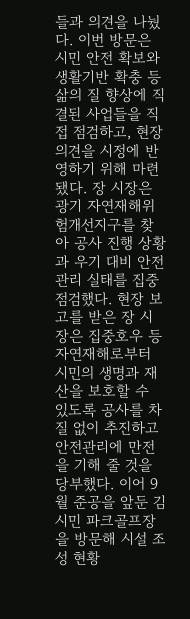들과 의견을 나눴다. 이번 방문은 시민 안전 확보와 생활기반 확충 등 삶의 질 향상에 직결된 사업들을 직접 점검하고, 현장 의견을 시정에 반영하기 위해 마련됐다. 장 시장은 광기 자연재해위험개선지구를 찾아 공사 진행 상황과 우기 대비 안전관리 실태를 집중 점검했다. 현장 보고를 받은 장 시장은 집중호우 등 자연재해로부터 시민의 생명과 재산을 보호할 수 있도록 공사를 차질 없이 추진하고 안전관리에 만전을 기해 줄 것을 당부했다. 이어 9월 준공을 앞둔 김시민 파크골프장을 방문해 시설 조성 현황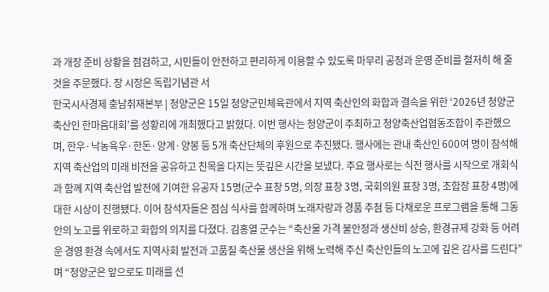과 개장 준비 상황을 점검하고, 시민들이 안전하고 편리하게 이용할 수 있도록 마무리 공정과 운영 준비를 철저히 해 줄 것을 주문했다. 장 시장은 독립기념관 서
한국시사경제 충남취재본부 | 청양군은 15일 청양군민체육관에서 지역 축산인의 화합과 결속을 위한 ‘2026년 청양군 축산인 한마음대회’를 성황리에 개최했다고 밝혔다. 이번 행사는 청양군이 주최하고 청양축산업협동조합이 주관했으며, 한우·낙농육우·한돈·양계·양봉 등 5개 축산단체의 후원으로 추진됐다. 행사에는 관내 축산인 600여 명이 참석해 지역 축산업의 미래 비전을 공유하고 친목을 다지는 뜻깊은 시간을 보냈다. 주요 행사로는 식전 행사를 시작으로 개회식과 함께 지역 축산업 발전에 기여한 유공자 15명(군수 표창 5명, 의장 표창 3명, 국회의원 표창 3명, 조합장 표창 4명)에 대한 시상이 진행됐다. 이어 참석자들은 점심 식사를 함께하며 노래자랑과 경품 추첨 등 다채로운 프로그램을 통해 그동안의 노고를 위로하고 화합의 의지를 다졌다. 김홍열 군수는 “축산물 가격 불안정과 생산비 상승, 환경규제 강화 등 어려운 경영 환경 속에서도 지역사회 발전과 고품질 축산물 생산을 위해 노력해 주신 축산인들의 노고에 깊은 감사를 드린다”며 “청양군은 앞으로도 미래를 선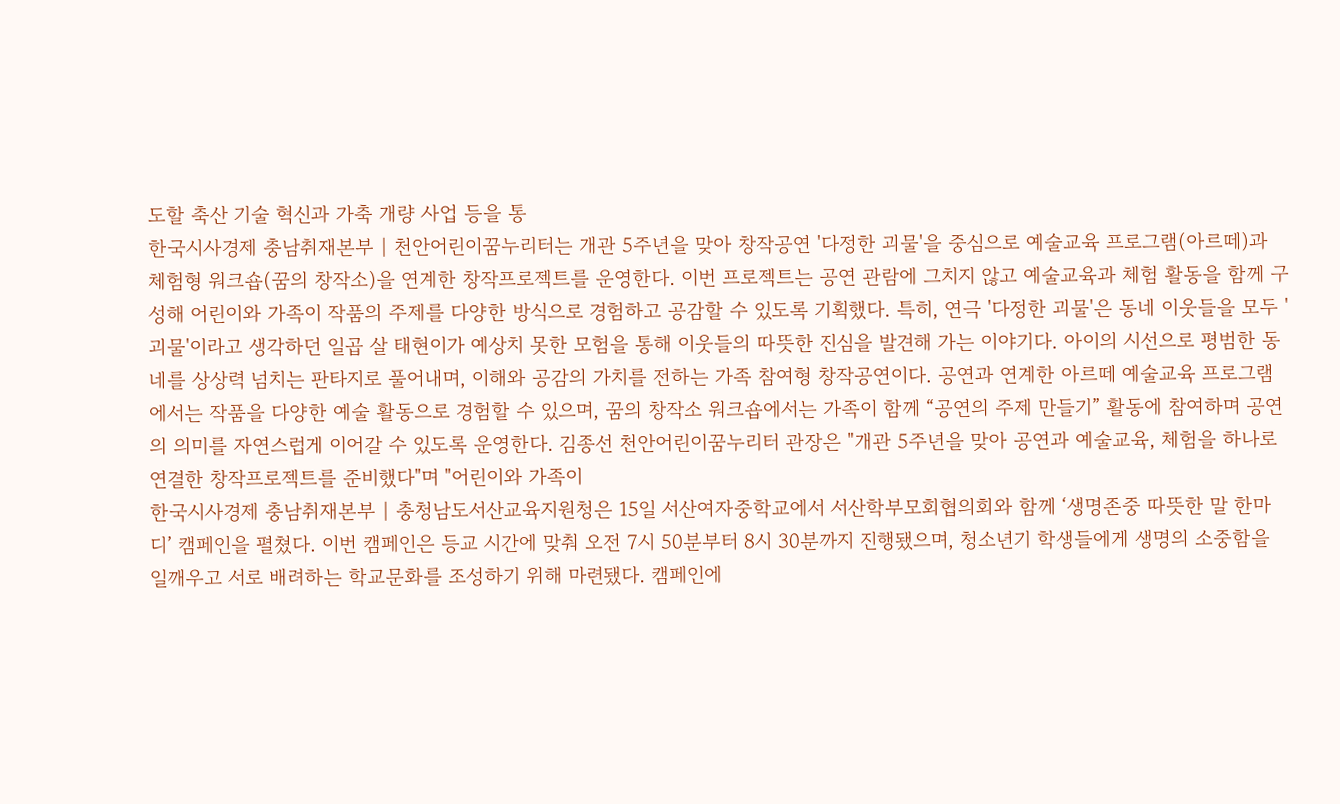도할 축산 기술 혁신과 가축 개량 사업 등을 통
한국시사경제 충남취재본부 | 천안어린이꿈누리터는 개관 5주년을 맞아 창작공연 '다정한 괴물'을 중심으로 예술교육 프로그램(아르떼)과 체험형 워크숍(꿈의 창작소)을 연계한 창작프로젝트를 운영한다. 이번 프로젝트는 공연 관람에 그치지 않고 예술교육과 체험 활동을 함께 구성해 어린이와 가족이 작품의 주제를 다양한 방식으로 경험하고 공감할 수 있도록 기획했다. 특히, 연극 '다정한 괴물'은 동네 이웃들을 모두 '괴물'이라고 생각하던 일곱 살 태현이가 예상치 못한 모험을 통해 이웃들의 따뜻한 진심을 발견해 가는 이야기다. 아이의 시선으로 평범한 동네를 상상력 넘치는 판타지로 풀어내며, 이해와 공감의 가치를 전하는 가족 참여형 창작공연이다. 공연과 연계한 아르떼 예술교육 프로그램에서는 작품을 다양한 예술 활동으로 경험할 수 있으며, 꿈의 창작소 워크숍에서는 가족이 함께 “공연의 주제 만들기” 활동에 참여하며 공연의 의미를 자연스럽게 이어갈 수 있도록 운영한다. 김종선 천안어린이꿈누리터 관장은 "개관 5주년을 맞아 공연과 예술교육, 체험을 하나로 연결한 창작프로젝트를 준비했다"며 "어린이와 가족이
한국시사경제 충남취재본부 | 충청남도서산교육지원청은 15일 서산여자중학교에서 서산학부모회협의회와 함께 ‘생명존중 따뜻한 말 한마디’ 캠페인을 펼쳤다. 이번 캠페인은 등교 시간에 맞춰 오전 7시 50분부터 8시 30분까지 진행됐으며, 청소년기 학생들에게 생명의 소중함을 일깨우고 서로 배려하는 학교문화를 조성하기 위해 마련됐다. 캠페인에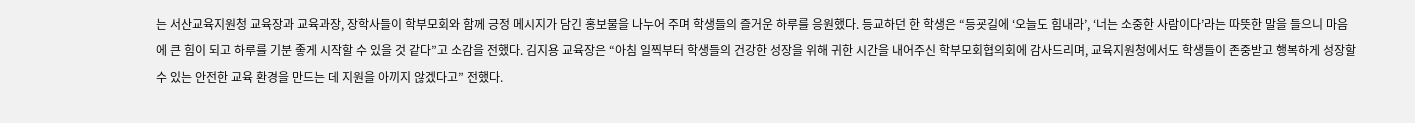는 서산교육지원청 교육장과 교육과장, 장학사들이 학부모회와 함께 긍정 메시지가 담긴 홍보물을 나누어 주며 학생들의 즐거운 하루를 응원했다. 등교하던 한 학생은 “등굣길에 ‘오늘도 힘내라’, ‘너는 소중한 사람이다’라는 따뜻한 말을 들으니 마음에 큰 힘이 되고 하루를 기분 좋게 시작할 수 있을 것 같다”고 소감을 전했다. 김지용 교육장은 “아침 일찍부터 학생들의 건강한 성장을 위해 귀한 시간을 내어주신 학부모회협의회에 감사드리며, 교육지원청에서도 학생들이 존중받고 행복하게 성장할 수 있는 안전한 교육 환경을 만드는 데 지원을 아끼지 않겠다고” 전했다.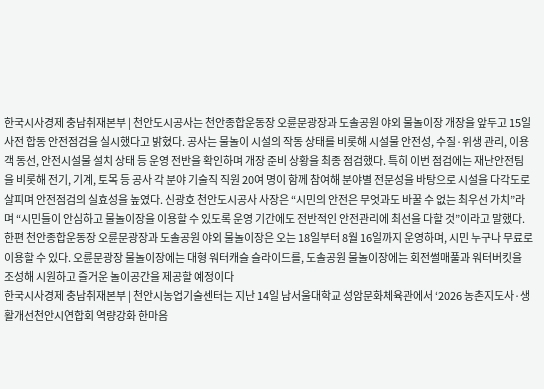한국시사경제 충남취재본부 | 천안도시공사는 천안종합운동장 오륜문광장과 도솔공원 야외 물놀이장 개장을 앞두고 15일 사전 합동 안전점검을 실시했다고 밝혔다. 공사는 물놀이 시설의 작동 상태를 비롯해 시설물 안전성, 수질·위생 관리, 이용객 동선, 안전시설물 설치 상태 등 운영 전반을 확인하며 개장 준비 상황을 최종 점검했다. 특히 이번 점검에는 재난안전팀을 비롯해 전기, 기계, 토목 등 공사 각 분야 기술직 직원 20여 명이 함께 참여해 분야별 전문성을 바탕으로 시설을 다각도로 살피며 안전점검의 실효성을 높였다. 신광호 천안도시공사 사장은 “시민의 안전은 무엇과도 바꿀 수 없는 최우선 가치”라며 “시민들이 안심하고 물놀이장을 이용할 수 있도록 운영 기간에도 전반적인 안전관리에 최선을 다할 것”이라고 말했다. 한편 천안종합운동장 오륜문광장과 도솔공원 야외 물놀이장은 오는 18일부터 8월 16일까지 운영하며, 시민 누구나 무료로 이용할 수 있다. 오륜문광장 물놀이장에는 대형 워터캐슬 슬라이드를, 도솔공원 물놀이장에는 회전썰매풀과 워터버킷을 조성해 시원하고 즐거운 놀이공간을 제공할 예정이다
한국시사경제 충남취재본부 | 천안시농업기술센터는 지난 14일 남서울대학교 성암문화체육관에서 ‘2026 농촌지도사·생활개선천안시연합회 역량강화 한마음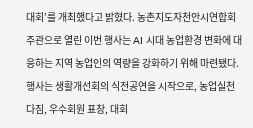대회’를 개최했다고 밝혔다. 농촌지도자천안시연합회 주관으로 열린 이번 행사는 AI 시대 농업환경 변화에 대응하는 지역 농업인의 역량을 강화하기 위해 마련됐다. 행사는 생활개선회의 식전공연을 시작으로, 농업실천다짐, 우수회원 표창, 대회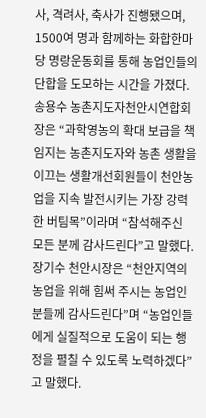사, 격려사, 축사가 진행됐으며, 1500여 명과 함께하는 화합한마당 명랑운동회를 통해 농업인들의 단합을 도모하는 시간을 가졌다. 송용수 농촌지도자천안시연합회장은 “과학영농의 확대 보급을 책임지는 농촌지도자와 농촌 생활을 이끄는 생활개선회원들이 천안농업을 지속 발전시키는 가장 강력한 버팀목”이라며 “참석해주신 모든 분께 감사드린다”고 말했다. 장기수 천안시장은 “천안지역의 농업을 위해 힘써 주시는 농업인분들께 감사드린다”며 “농업인들에게 실질적으로 도움이 되는 행정을 펼칠 수 있도록 노력하겠다”고 말했다.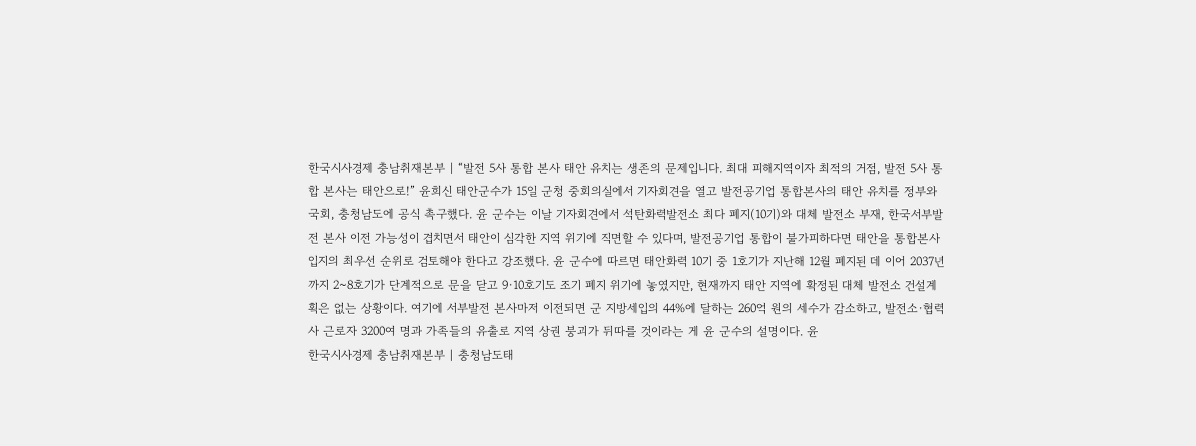한국시사경제 충남취재본부 | “발전 5사 통합 본사 태안 유치는 생존의 문제입니다. 최대 피해지역이자 최적의 거점, 발전 5사 통합 본사는 태안으로!” 윤희신 태안군수가 15일 군청 중회의실에서 기자회견을 열고 발전공기업 통합본사의 태안 유치를 정부와 국회, 충청남도에 공식 촉구했다. 윤 군수는 이날 기자회견에서 석탄화력발전소 최다 폐지(10기)와 대체 발전소 부재, 한국서부발전 본사 이전 가능성이 겹치면서 태안이 심각한 지역 위기에 직면할 수 있다며, 발전공기업 통합이 불가피하다면 태안을 통합본사 입지의 최우선 순위로 검토해야 한다고 강조했다. 윤 군수에 따르면 태안화력 10기 중 1호기가 지난해 12월 폐지된 데 이어 2037년까지 2~8호기가 단계적으로 문을 닫고 9·10호기도 조기 폐지 위기에 놓였지만, 현재까지 태안 지역에 확정된 대체 발전소 건설계획은 없는 상황이다. 여기에 서부발전 본사마저 이전되면 군 지방세입의 44%에 달하는 260억 원의 세수가 감소하고, 발전소·협력사 근로자 3200여 명과 가족들의 유출로 지역 상권 붕괴가 뒤따를 것이라는 게 윤 군수의 설명이다. 윤
한국시사경제 충남취재본부 | 충청남도태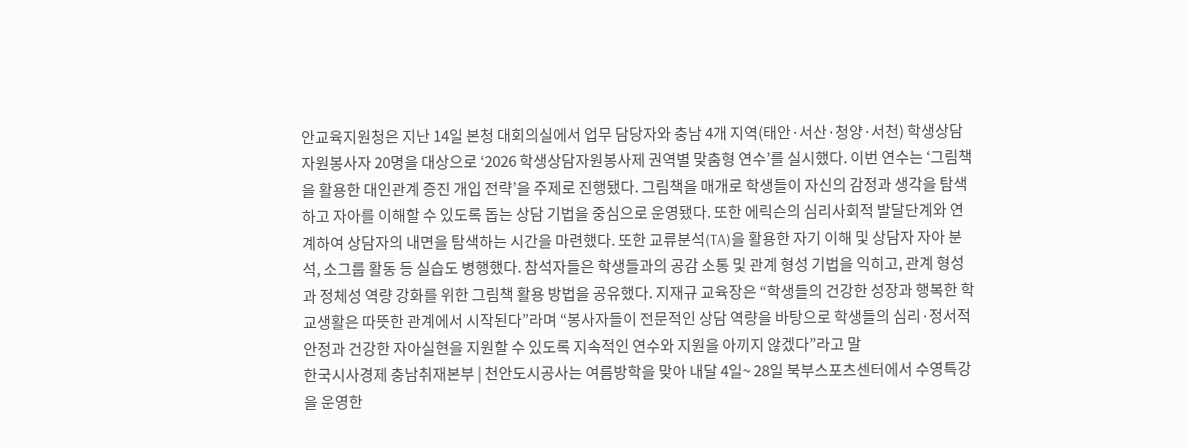안교육지원청은 지난 14일 본청 대회의실에서 업무 담당자와 충남 4개 지역(태안·서산·청양·서천) 학생상담자원봉사자 20명을 대상으로 ‘2026 학생상담자원봉사제 권역별 맞춤형 연수’를 실시했다. 이번 연수는 ‘그림책을 활용한 대인관계 증진 개입 전략’을 주제로 진행됐다. 그림책을 매개로 학생들이 자신의 감정과 생각을 탐색하고 자아를 이해할 수 있도록 돕는 상담 기법을 중심으로 운영됐다. 또한 에릭슨의 심리사회적 발달단계와 연계하여 상담자의 내면을 탐색하는 시간을 마련했다. 또한 교류분석(TA)을 활용한 자기 이해 및 상담자 자아 분석, 소그룹 활동 등 실습도 병행했다. 참석자들은 학생들과의 공감 소통 및 관계 형성 기법을 익히고, 관계 형성과 정체성 역량 강화를 위한 그림책 활용 방법을 공유했다. 지재규 교육장은 “학생들의 건강한 성장과 행복한 학교생활은 따뜻한 관계에서 시작된다”라며 “봉사자들이 전문적인 상담 역량을 바탕으로 학생들의 심리·정서적 안정과 건강한 자아실현을 지원할 수 있도록 지속적인 연수와 지원을 아끼지 않겠다”라고 말
한국시사경제 충남취재본부 | 천안도시공사는 여름방학을 맞아 내달 4일~ 28일 북부스포츠센터에서 수영특강을 운영한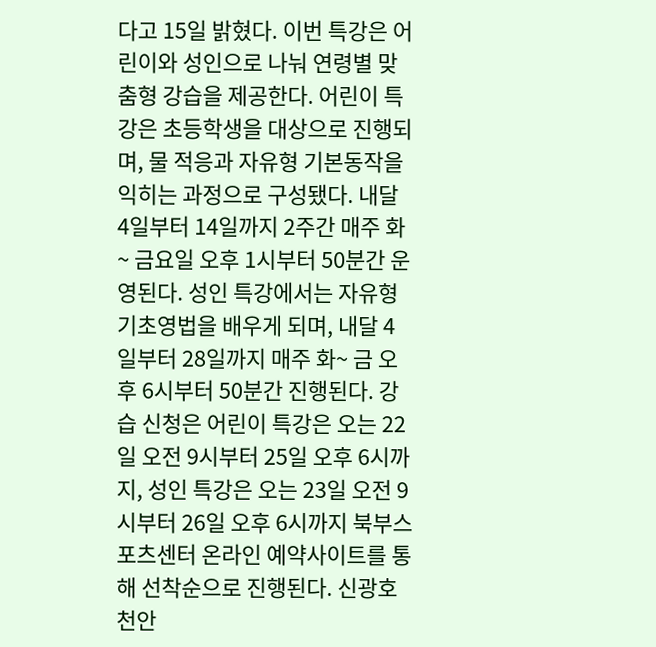다고 15일 밝혔다. 이번 특강은 어린이와 성인으로 나눠 연령별 맞춤형 강습을 제공한다. 어린이 특강은 초등학생을 대상으로 진행되며, 물 적응과 자유형 기본동작을 익히는 과정으로 구성됐다. 내달 4일부터 14일까지 2주간 매주 화~ 금요일 오후 1시부터 50분간 운영된다. 성인 특강에서는 자유형 기초영법을 배우게 되며, 내달 4일부터 28일까지 매주 화~ 금 오후 6시부터 50분간 진행된다. 강습 신청은 어린이 특강은 오는 22일 오전 9시부터 25일 오후 6시까지, 성인 특강은 오는 23일 오전 9시부터 26일 오후 6시까지 북부스포츠센터 온라인 예약사이트를 통해 선착순으로 진행된다. 신광호 천안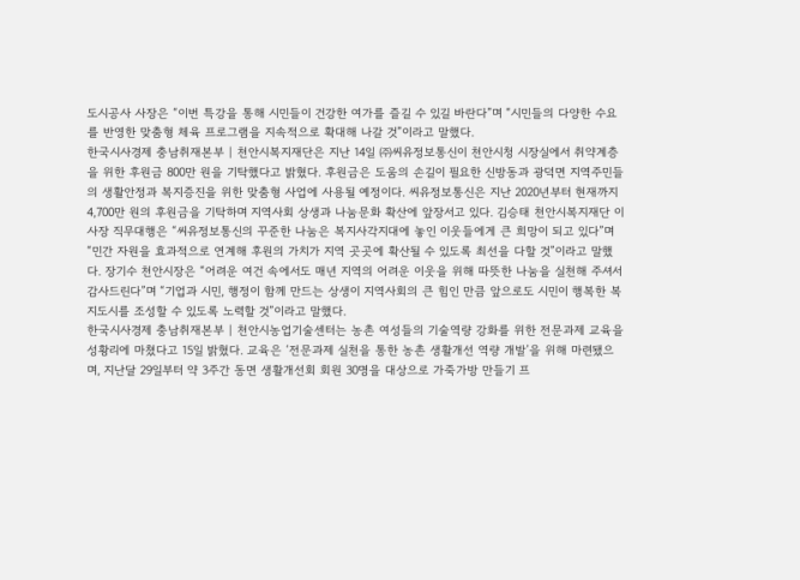도시공사 사장은 “이번 특강을 통해 시민들이 건강한 여가를 즐길 수 있길 바란다”며 “시민들의 다양한 수요를 반영한 맞춤형 체육 프로그램을 지속적으로 확대해 나갈 것”이라고 말했다.
한국시사경제 충남취재본부 | 천안시복지재단은 지난 14일 ㈜씨유정보통신이 천안시청 시장실에서 취약계층을 위한 후원금 800만 원을 기탁했다고 밝혔다. 후원금은 도움의 손길이 필요한 신방동과 광덕면 지역주민들의 생활안정과 복지증진을 위한 맞춤형 사업에 사용될 예정이다. 씨유정보통신은 지난 2020년부터 현재까지 4,700만 원의 후원금을 기탁하며 지역사회 상생과 나눔문화 확산에 앞장서고 있다. 김승태 천안시복지재단 이사장 직무대행은 “씨유정보통신의 꾸준한 나눔은 복지사각지대에 놓인 이웃들에게 큰 희망이 되고 있다”며 “민간 자원을 효과적으로 연계해 후원의 가치가 지역 곳곳에 확산될 수 있도록 최선을 다할 것”이라고 말했다. 장기수 천안시장은 “어려운 여건 속에서도 매년 지역의 어려운 이웃을 위해 따뜻한 나눔을 실천해 주셔서 감사드린다”며 “기업과 시민, 행정이 함께 만드는 상생이 지역사회의 큰 힘인 만큼 앞으로도 시민이 행복한 복지도시를 조성할 수 있도록 노력할 것”이라고 말했다.
한국시사경제 충남취재본부 | 천안시농업기술센터는 농촌 여성들의 기술역량 강화를 위한 전문과제 교육을 성황리에 마쳤다고 15일 밝혔다. 교육은 ‘전문과제 실천을 통한 농촌 생활개선 역량 개발’을 위해 마련됐으며, 지난달 29일부터 약 3주간 동면 생활개선회 회원 30명을 대상으로 가죽가방 만들기 프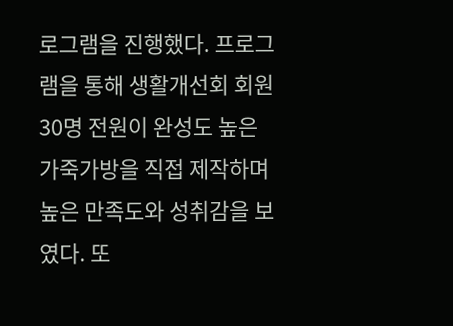로그램을 진행했다. 프로그램을 통해 생활개선회 회원 30명 전원이 완성도 높은 가죽가방을 직접 제작하며 높은 만족도와 성취감을 보였다. 또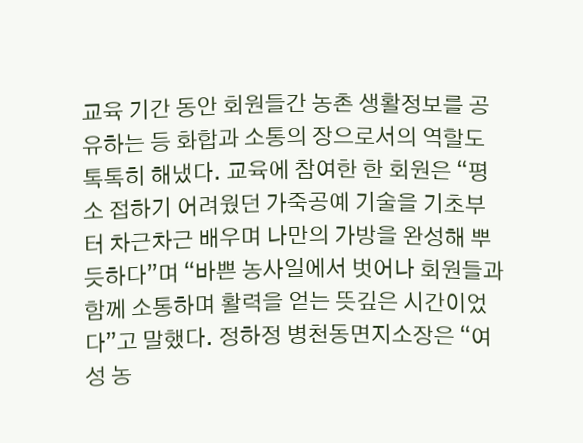교육 기간 동안 회원들간 농촌 생활정보를 공유하는 등 화합과 소통의 장으로서의 역할도 톡톡히 해냈다. 교육에 참여한 한 회원은 “평소 접하기 어려웠던 가죽공예 기술을 기초부터 차근차근 배우며 나만의 가방을 완성해 뿌듯하다”며 “바쁜 농사일에서 벗어나 회원들과 함께 소통하며 활력을 얻는 뜻깊은 시간이었다”고 말했다. 정하정 병천동면지소장은 “여성 농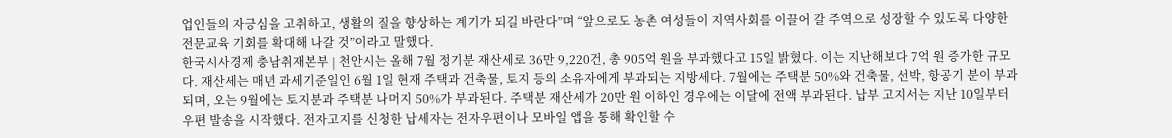업인들의 자긍심을 고취하고, 생활의 질을 향상하는 계기가 되길 바란다”며 “앞으로도 농촌 여성들이 지역사회를 이끌어 갈 주역으로 성장할 수 있도록 다양한 전문교육 기회를 확대해 나갈 것”이라고 말했다.
한국시사경제 충남취재본부 | 천안시는 올해 7월 정기분 재산세로 36만 9,220건, 총 905억 원을 부과했다고 15일 밝혔다. 이는 지난해보다 7억 원 증가한 규모다. 재산세는 매년 과세기준일인 6월 1일 현재 주택과 건축물, 토지 등의 소유자에게 부과되는 지방세다. 7월에는 주택분 50%와 건축물, 선박, 항공기 분이 부과되며, 오는 9월에는 토지분과 주택분 나머지 50%가 부과된다. 주택분 재산세가 20만 원 이하인 경우에는 이달에 전액 부과된다. 납부 고지서는 지난 10일부터 우편 발송을 시작했다. 전자고지를 신청한 납세자는 전자우편이나 모바일 앱을 통해 확인할 수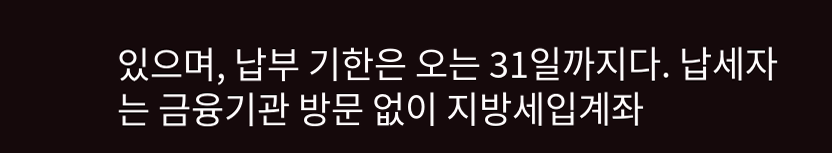있으며, 납부 기한은 오는 31일까지다. 납세자는 금융기관 방문 없이 지방세입계좌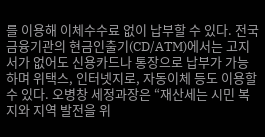를 이용해 이체수수료 없이 납부할 수 있다. 전국 금융기관의 현금인출기(CD/ATM)에서는 고지서가 없어도 신용카드나 통장으로 납부가 가능하며 위택스, 인터넷지로, 자동이체 등도 이용할 수 있다. 오병창 세정과장은 “재산세는 시민 복지와 지역 발전을 위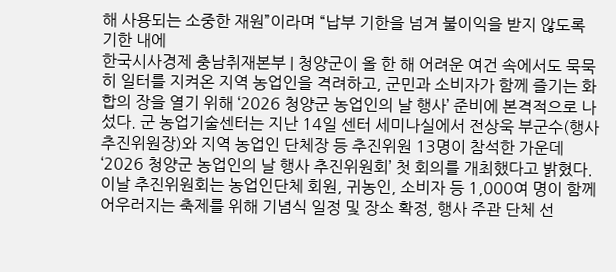해 사용되는 소중한 재원”이라며 “납부 기한을 넘겨 불이익을 받지 않도록 기한 내에
한국시사경제 충남취재본부 | 청양군이 올 한 해 어려운 여건 속에서도 묵묵히 일터를 지켜온 지역 농업인을 격려하고, 군민과 소비자가 함께 즐기는 화합의 장을 열기 위해 ‘2026 청양군 농업인의 날 행사’ 준비에 본격적으로 나섰다. 군 농업기술센터는 지난 14일 센터 세미나실에서 전상욱 부군수(행사 추진위원장)와 지역 농업인 단체장 등 추진위원 13명이 참석한 가운데 ‘2026 청양군 농업인의 날 행사 추진위원회’ 첫 회의를 개최했다고 밝혔다. 이날 추진위원회는 농업인단체 회원, 귀농인, 소비자 등 1,000여 명이 함께 어우러지는 축제를 위해 기념식 일정 및 장소 확정, 행사 주관 단체 선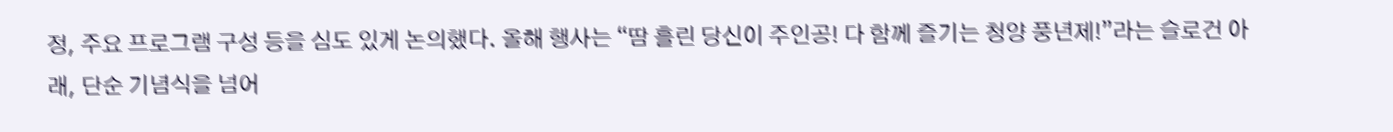정, 주요 프로그램 구성 등을 심도 있게 논의했다. 올해 행사는 “땀 흘린 당신이 주인공! 다 함께 즐기는 청양 풍년제!”라는 슬로건 아래, 단순 기념식을 넘어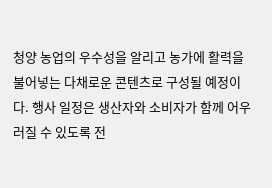청양 농업의 우수성을 알리고 농가에 활력을 불어넣는 다채로운 콘텐츠로 구성될 예정이다. 행사 일정은 생산자와 소비자가 함께 어우러질 수 있도록 전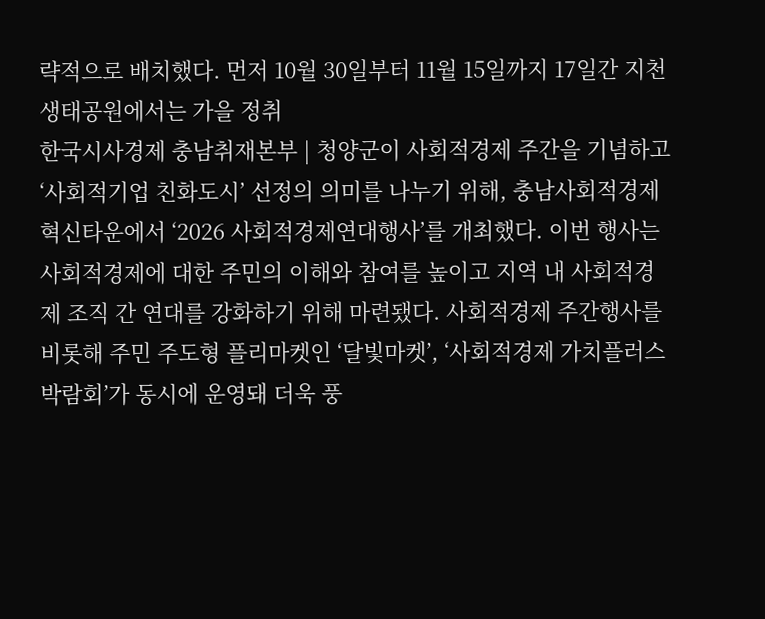략적으로 배치했다. 먼저 10월 30일부터 11월 15일까지 17일간 지천생태공원에서는 가을 정취
한국시사경제 충남취재본부 | 청양군이 사회적경제 주간을 기념하고 ‘사회적기업 친화도시’ 선정의 의미를 나누기 위해, 충남사회적경제혁신타운에서 ‘2026 사회적경제연대행사’를 개최했다. 이번 행사는 사회적경제에 대한 주민의 이해와 참여를 높이고 지역 내 사회적경제 조직 간 연대를 강화하기 위해 마련됐다. 사회적경제 주간행사를 비롯해 주민 주도형 플리마켓인 ‘달빛마켓’, ‘사회적경제 가치플러스 박람회’가 동시에 운영돼 더욱 풍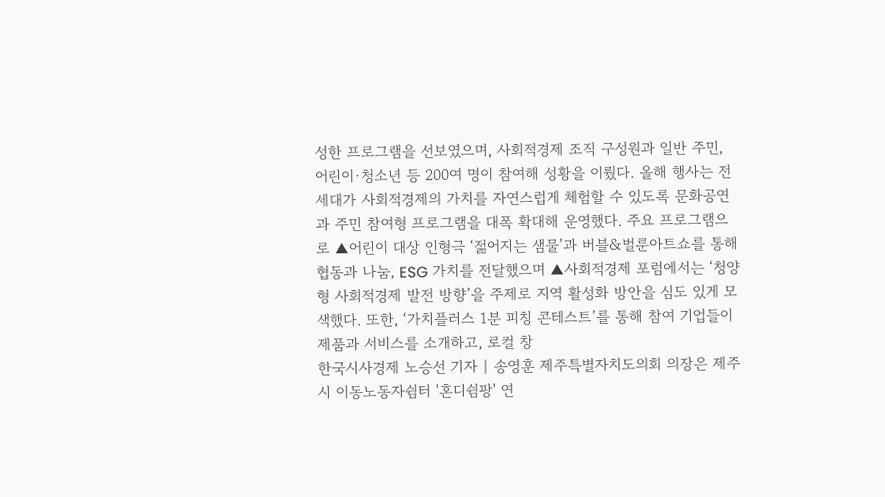성한 프로그램을 선보였으며, 사회적경제 조직 구성원과 일반 주민, 어린이·청소년 등 200여 명이 참여해 성황을 이뤘다. 올해 행사는 전 세대가 사회적경제의 가치를 자연스럽게 체험할 수 있도록 문화공연과 주민 참여형 프로그램을 대폭 확대해 운영했다. 주요 프로그램으로 ▲어린이 대상 인형극 ‘젊어지는 샘물’과 버블&벌룬아트쇼를 통해 협동과 나눔, ESG 가치를 전달했으며 ▲사회적경제 포럼에서는 ‘청양형 사회적경제 발전 방향’을 주제로 지역 활성화 방안을 심도 있게 모색했다. 또한, ‘가치플러스 1분 피칭 콘테스트’를 통해 참여 기업들이 제품과 서비스를 소개하고, 로컬 창
한국시사경제 노승선 기자 | 송영훈 제주특별자치도의회 의장은 제주시 이동노동자쉼터 '혼디쉼팡' 연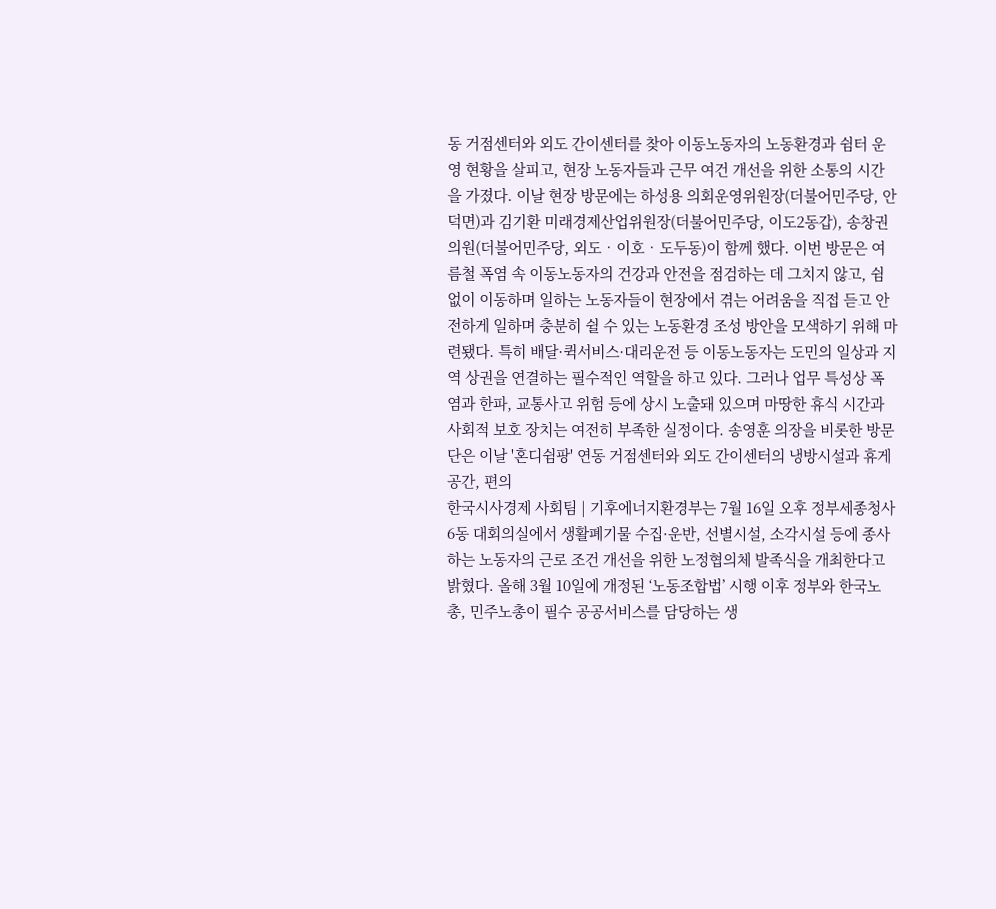동 거점센터와 외도 간이센터를 찾아 이동노동자의 노동환경과 쉼터 운영 현황을 살피고, 현장 노동자들과 근무 여건 개선을 위한 소통의 시간을 가졌다. 이날 현장 방문에는 하성용 의회운영위원장(더불어민주당, 안덕면)과 김기환 미래경제산업위원장(더불어민주당, 이도2동갑), 송창권 의원(더불어민주당, 외도‧이호‧도두동)이 함께 했다. 이번 방문은 여름철 폭염 속 이동노동자의 건강과 안전을 점검하는 데 그치지 않고, 쉼 없이 이동하며 일하는 노동자들이 현장에서 겪는 어려움을 직접 듣고 안전하게 일하며 충분히 쉴 수 있는 노동환경 조성 방안을 모색하기 위해 마련됐다. 특히 배달·퀵서비스·대리운전 등 이동노동자는 도민의 일상과 지역 상권을 연결하는 필수적인 역할을 하고 있다. 그러나 업무 특성상 폭염과 한파, 교통사고 위험 등에 상시 노출돼 있으며 마땅한 휴식 시간과 사회적 보호 장치는 여전히 부족한 실정이다. 송영훈 의장을 비롯한 방문단은 이날 '혼디쉼팡' 연동 거점센터와 외도 간이센터의 냉방시설과 휴게공간, 편의
한국시사경제 사회팀 | 기후에너지환경부는 7월 16일 오후 정부세종청사 6동 대회의실에서 생활폐기물 수집·운반, 선별시설, 소각시설 등에 종사하는 노동자의 근로 조건 개선을 위한 노정협의체 발족식을 개최한다고 밝혔다. 올해 3월 10일에 개정된 ‘노동조합법’ 시행 이후 정부와 한국노총, 민주노총이 필수 공공서비스를 담당하는 생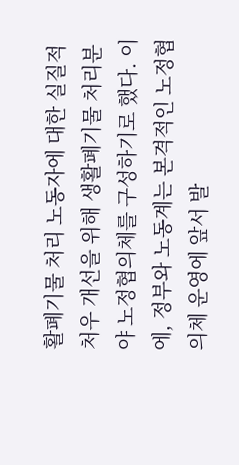활폐기물 처리 노동자에 대한 실질적 처우 개선을 위해 생활폐기물 처리분야 노정협의체를 구성하기로 했다. 이에, 정부와 노동계는 본격적인 노정협의체 운영에 앞서 발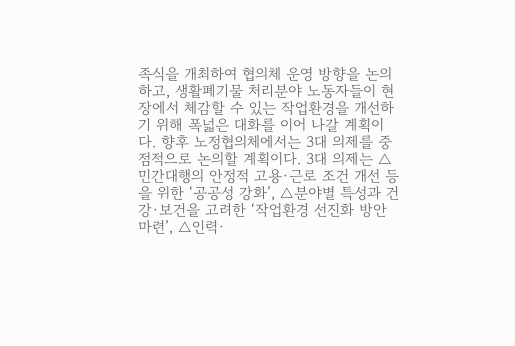족식을 개최하여 협의체 운영 방향을 논의하고, 생활폐기물 처리분야 노동자들이 현장에서 체감할 수 있는 작업환경을 개선하기 위해 폭넓은 대화를 이어 나갈 계획이다. 향후 노정협의체에서는 3대 의제를 중점적으로 논의할 계획이다. 3대 의제는 △민간대행의 안정적 고용·근로 조건 개선 등을 위한 ‘공공성 강화’, △분야별 특성과 건강·보건을 고려한 ‘작업환경 선진화 방안 마련’, △인력·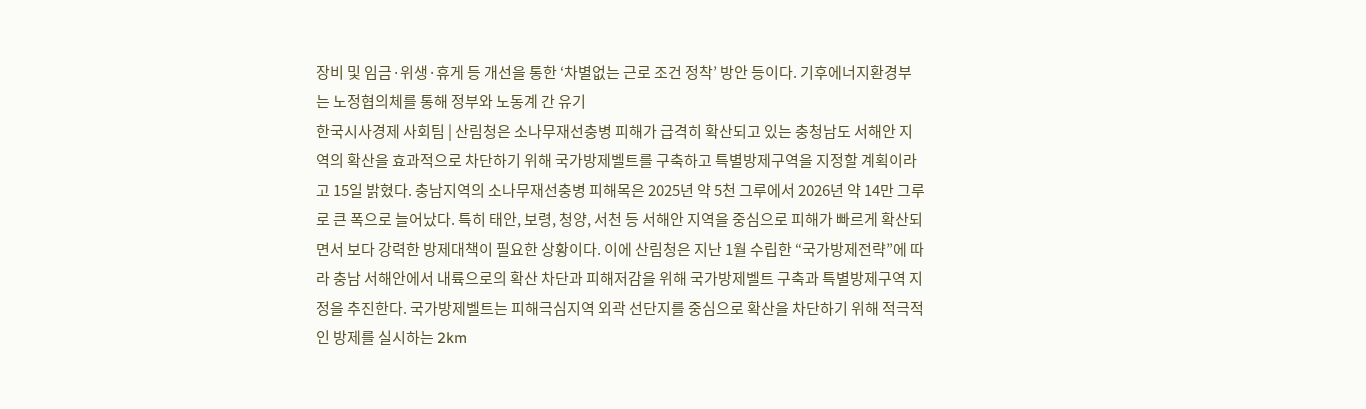장비 및 임금·위생·휴게 등 개선을 통한 ‘차별없는 근로 조건 정착’ 방안 등이다. 기후에너지환경부는 노정협의체를 통해 정부와 노동계 간 유기
한국시사경제 사회팀 | 산림청은 소나무재선충병 피해가 급격히 확산되고 있는 충청남도 서해안 지역의 확산을 효과적으로 차단하기 위해 국가방제벨트를 구축하고 특별방제구역을 지정할 계획이라고 15일 밝혔다. 충남지역의 소나무재선충병 피해목은 2025년 약 5천 그루에서 2026년 약 14만 그루로 큰 폭으로 늘어났다. 특히 태안, 보령, 청양, 서천 등 서해안 지역을 중심으로 피해가 빠르게 확산되면서 보다 강력한 방제대책이 필요한 상황이다. 이에 산림청은 지난 1월 수립한 “국가방제전략”에 따라 충남 서해안에서 내륙으로의 확산 차단과 피해저감을 위해 국가방제벨트 구축과 특별방제구역 지정을 추진한다. 국가방제벨트는 피해극심지역 외곽 선단지를 중심으로 확산을 차단하기 위해 적극적인 방제를 실시하는 2km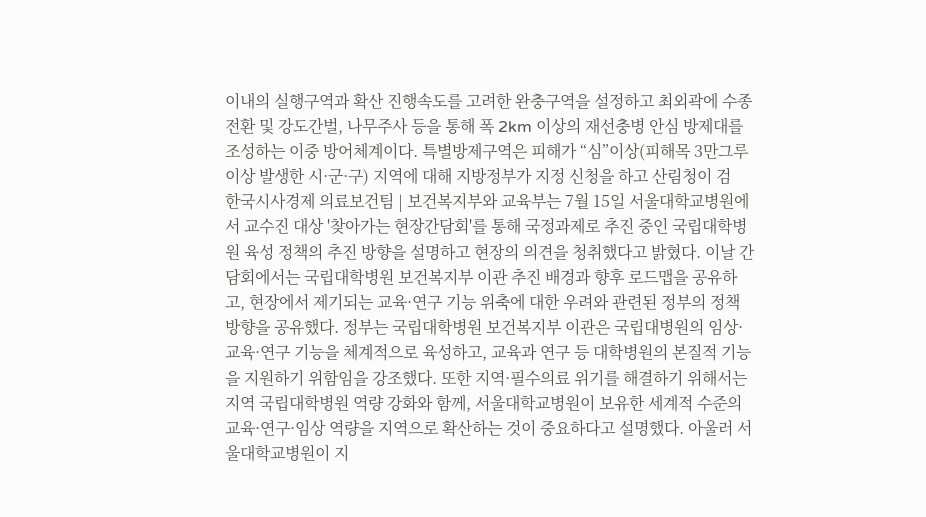이내의 실행구역과 확산 진행속도를 고려한 완충구역을 설정하고 최외곽에 수종전환 및 강도간벌, 나무주사 등을 통해 폭 2km 이상의 재선충병 안심 방제대를 조성하는 이중 방어체계이다. 특별방제구역은 피해가 “심”이상(피해목 3만그루 이상 발생한 시·군·구) 지역에 대해 지방정부가 지정 신청을 하고 산림청이 검
한국시사경제 의료보건팀 | 보건복지부와 교육부는 7월 15일 서울대학교병원에서 교수진 대상 '찾아가는 현장간담회'를 통해 국정과제로 추진 중인 국립대학병원 육성 정책의 추진 방향을 설명하고 현장의 의견을 청취했다고 밝혔다. 이날 간담회에서는 국립대학병원 보건복지부 이관 추진 배경과 향후 로드맵을 공유하고, 현장에서 제기되는 교육·연구 기능 위축에 대한 우려와 관련된 정부의 정책 방향을 공유했다. 정부는 국립대학병원 보건복지부 이관은 국립대병원의 임상·교육·연구 기능을 체계적으로 육성하고, 교육과 연구 등 대학병원의 본질적 기능을 지원하기 위함임을 강조했다. 또한 지역·필수의료 위기를 해결하기 위해서는 지역 국립대학병원 역량 강화와 함께, 서울대학교병원이 보유한 세계적 수준의 교육·연구·임상 역량을 지역으로 확산하는 것이 중요하다고 설명했다. 아울러 서울대학교병원이 지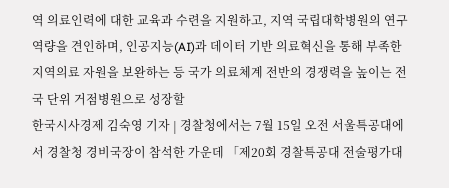역 의료인력에 대한 교육과 수련을 지원하고, 지역 국립대학병원의 연구역량을 견인하며, 인공지능(AI)과 데이터 기반 의료혁신을 통해 부족한 지역의료 자원을 보완하는 등 국가 의료체계 전반의 경쟁력을 높이는 전국 단위 거점병원으로 성장할
한국시사경제 김숙영 기자 | 경찰청에서는 7월 15일 오전 서울특공대에서 경찰청 경비국장이 참석한 가운데 「제20회 경찰특공대 전술평가대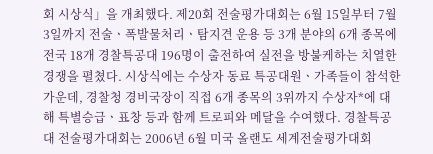회 시상식」을 개최했다. 제20회 전술평가대회는 6월 15일부터 7월 3일까지 전술ㆍ폭발물처리ㆍ탐지견 운용 등 3개 분야의 6개 종목에 전국 18개 경찰특공대 196명이 출전하여 실전을 방불케하는 치열한 경쟁을 펼쳤다. 시상식에는 수상자 동료 특공대원ㆍ가족들이 참석한 가운데, 경찰청 경비국장이 직접 6개 종목의 3위까지 수상자*에 대해 특별승급ㆍ표창 등과 함께 트로피와 메달을 수여했다. 경찰특공대 전술평가대회는 2006년 6월 미국 올랜도 세계전술평가대회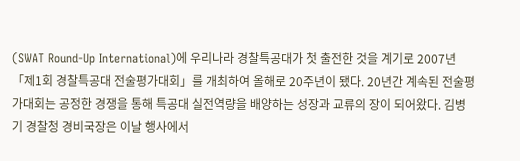(SWAT Round-Up International)에 우리나라 경찰특공대가 첫 출전한 것을 계기로 2007년 「제1회 경찰특공대 전술평가대회」를 개최하여 올해로 20주년이 됐다. 20년간 계속된 전술평가대회는 공정한 경쟁을 통해 특공대 실전역량을 배양하는 성장과 교류의 장이 되어왔다. 김병기 경찰청 경비국장은 이날 행사에서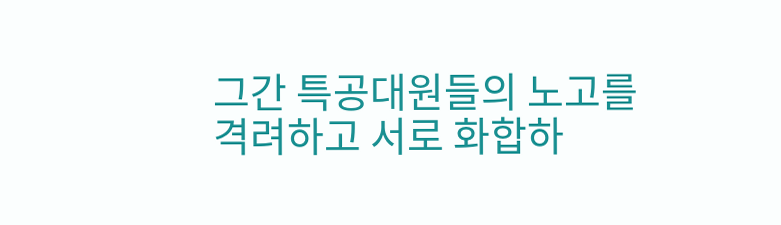그간 특공대원들의 노고를 격려하고 서로 화합하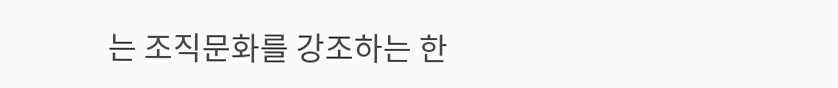는 조직문화를 강조하는 한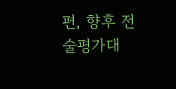편, 향후 전술평가대